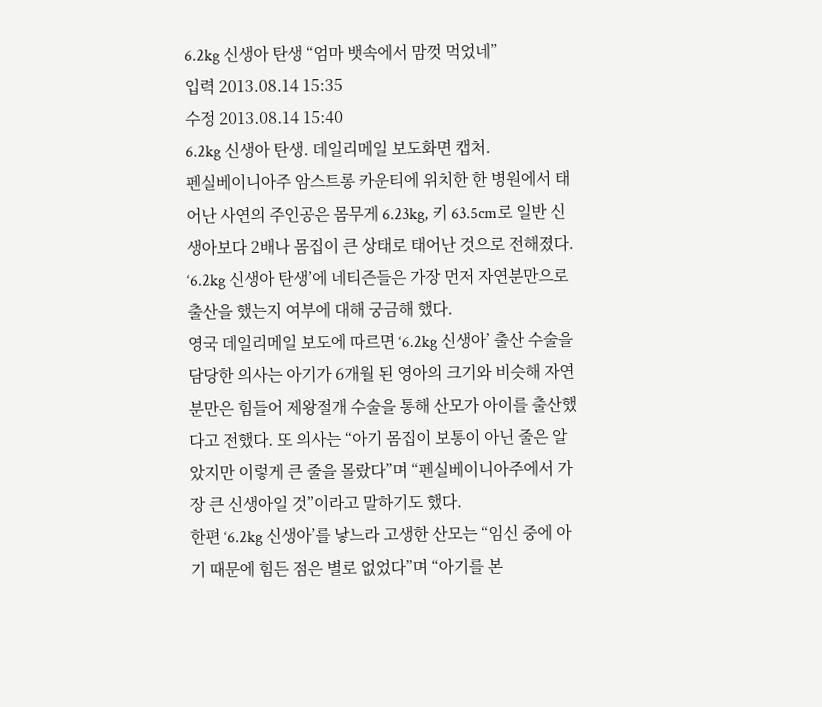6.2kg 신생아 탄생 “엄마 뱃속에서 맘껏 먹었네”
입력 2013.08.14 15:35
수정 2013.08.14 15:40
6.2kg 신생아 탄생. 데일리메일 보도화면 캡처.
펜실베이니아주 암스트롱 카운티에 위치한 한 병원에서 태어난 사연의 주인공은 몸무게 6.23kg, 키 63.5cm로 일반 신생아보다 2배나 몸집이 큰 상태로 태어난 것으로 전해졌다.
‘6.2kg 신생아 탄생’에 네티즌들은 가장 먼저 자연분만으로 출산을 했는지 여부에 대해 궁금해 했다.
영국 데일리메일 보도에 따르면 ‘6.2kg 신생아’ 출산 수술을 담당한 의사는 아기가 6개월 된 영아의 크기와 비슷해 자연분만은 힘들어 제왕절개 수술을 통해 산모가 아이를 출산했다고 전했다. 또 의사는 “아기 몸집이 보통이 아닌 줄은 알았지만 이렇게 큰 줄을 몰랐다”며 “펜실베이니아주에서 가장 큰 신생아일 것”이라고 말하기도 했다.
한편 ‘6.2kg 신생아’를 낳느라 고생한 산모는 “임신 중에 아기 때문에 힘든 점은 별로 없었다”며 “아기를 본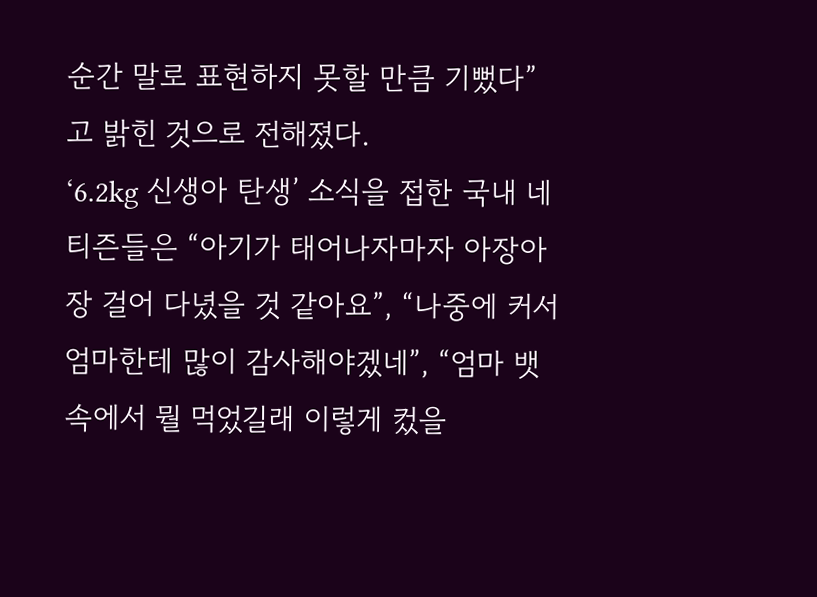순간 말로 표현하지 못할 만큼 기뻤다”고 밝힌 것으로 전해졌다.
‘6.2kg 신생아 탄생’ 소식을 접한 국내 네티즌들은 “아기가 태어나자마자 아장아장 걸어 다녔을 것 같아요”, “나중에 커서 엄마한테 많이 감사해야겠네”, “엄마 뱃속에서 뭘 먹었길래 이렇게 컸을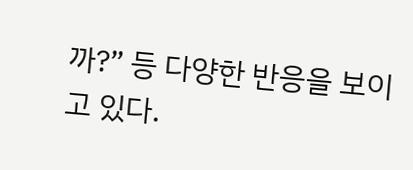까?” 등 다양한 반응을 보이고 있다.